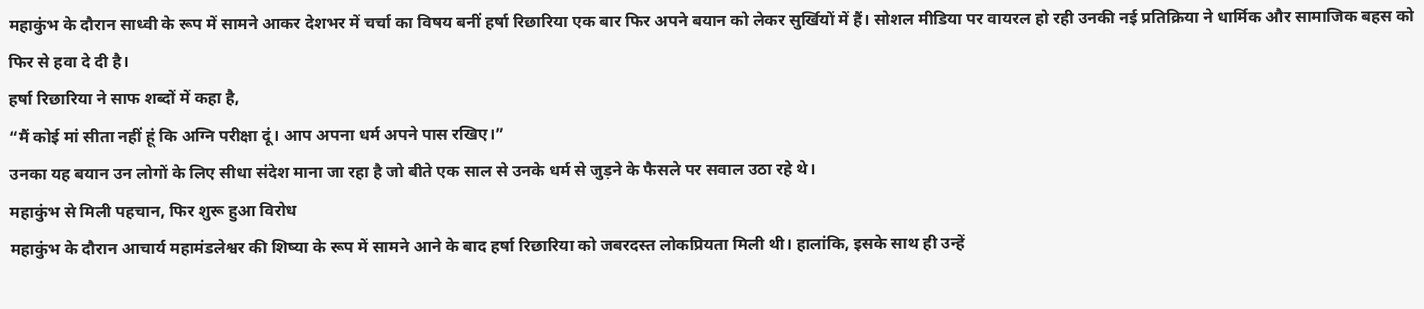महाकुंभ के दौरान साध्वी के रूप में सामने आकर देशभर में चर्चा का विषय बनीं हर्षा रिछारिया एक बार फिर अपने बयान को लेकर सुर्खियों में हैं। सोशल मीडिया पर वायरल हो रही उनकी नई प्रतिक्रिया ने धार्मिक और सामाजिक बहस को फिर से हवा दे दी है।
हर्षा रिछारिया ने साफ शब्दों में कहा है,
“मैं कोई मां सीता नहीं हूं कि अग्नि परीक्षा दूं। आप अपना धर्म अपने पास रखिए।”
उनका यह बयान उन लोगों के लिए सीधा संदेश माना जा रहा है जो बीते एक साल से उनके धर्म से जुड़ने के फैसले पर सवाल उठा रहे थे।
महाकुंभ से मिली पहचान, फिर शुरू हुआ विरोध
महाकुंभ के दौरान आचार्य महामंडलेश्वर की शिष्या के रूप में सामने आने के बाद हर्षा रिछारिया को जबरदस्त लोकप्रियता मिली थी। हालांकि, इसके साथ ही उन्हें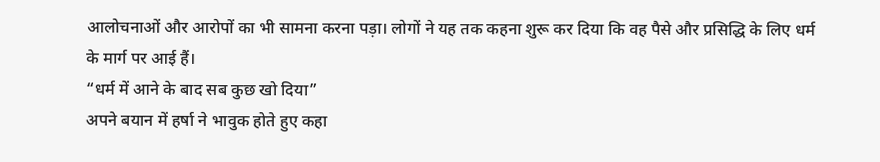आलोचनाओं और आरोपों का भी सामना करना पड़ा। लोगों ने यह तक कहना शुरू कर दिया कि वह पैसे और प्रसिद्धि के लिए धर्म के मार्ग पर आई हैं।
“धर्म में आने के बाद सब कुछ खो दिया”
अपने बयान में हर्षा ने भावुक होते हुए कहा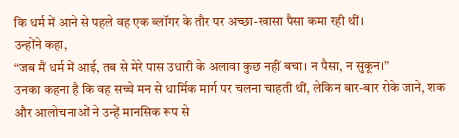कि धर्म में आने से पहले वह एक ब्लॉगर के तौर पर अच्छा-खासा पैसा कमा रही थीं।
उन्होंने कहा,
“जब मैं धर्म में आई, तब से मेरे पास उधारी के अलावा कुछ नहीं बचा। न पैसा, न सुकून।”
उनका कहना है कि वह सच्चे मन से धार्मिक मार्ग पर चलना चाहती थीं, लेकिन बार-बार रोके जाने, शक और आलोचनाओं ने उन्हें मानसिक रूप से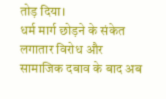तोड़ दिया।
धर्म मार्ग छोड़ने के संकेत
लगातार विरोध और सामाजिक दबाव के बाद अब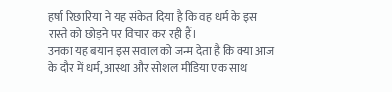हर्षा रिछारिया ने यह संकेत दिया है कि वह धर्म के इस रास्ते को छोड़ने पर विचार कर रही हैं।
उनका यह बयान इस सवाल को जन्म देता है कि क्या आज के दौर में धर्म, आस्था और सोशल मीडिया एक साथ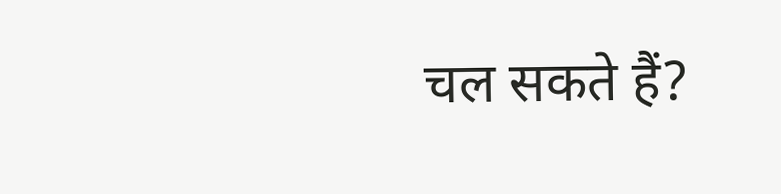चल सकते हैं?